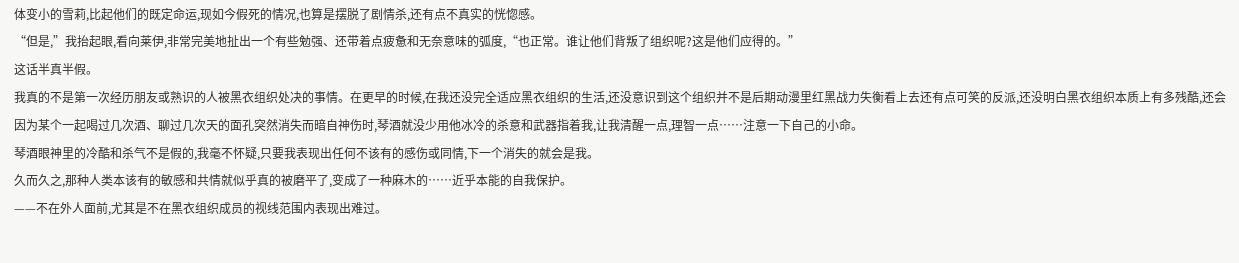体变小的雪莉,比起他们的既定命运,现如今假死的情况,也算是摆脱了剧情杀,还有点不真实的恍惚感。
“但是,”我抬起眼,看向莱伊,非常完美地扯出一个有些勉强、还带着点疲惫和无奈意味的弧度,“也正常。谁让他们背叛了组织呢?这是他们应得的。”
这话半真半假。
我真的不是第一次经历朋友或熟识的人被黑衣组织处决的事情。在更早的时候,在我还没完全适应黑衣组织的生活,还没意识到这个组织并不是后期动漫里红黑战力失衡看上去还有点可笑的反派,还没明白黑衣组织本质上有多残酷,还会因为某个一起喝过几次酒、聊过几次天的面孔突然消失而暗自神伤时,琴酒就没少用他冰冷的杀意和武器指着我,让我清醒一点,理智一点……注意一下自己的小命。
琴酒眼神里的冷酷和杀气不是假的,我毫不怀疑,只要我表现出任何不该有的感伤或同情,下一个消失的就会是我。
久而久之,那种人类本该有的敏感和共情就似乎真的被磨平了,变成了一种麻木的……近乎本能的自我保护。
——不在外人面前,尤其是不在黑衣组织成员的视线范围内表现出难过。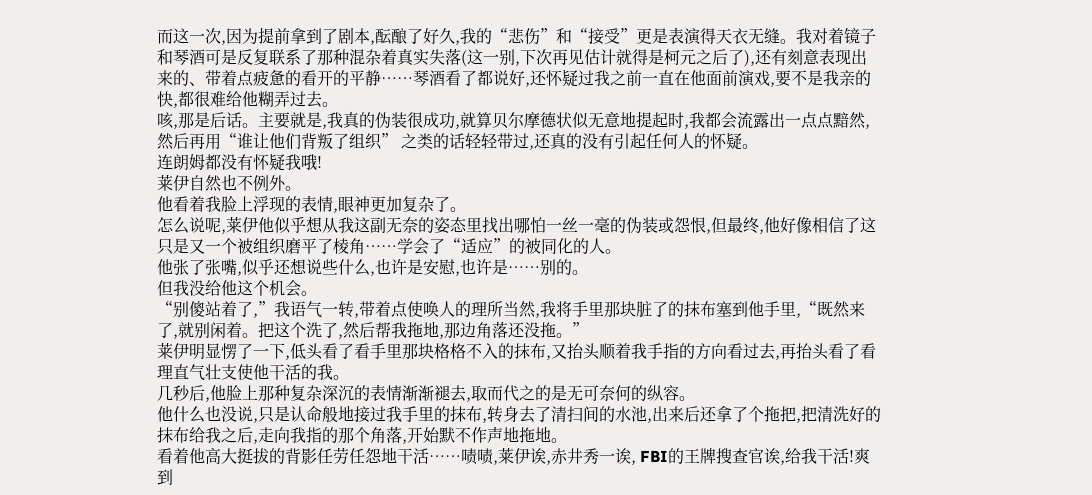而这一次,因为提前拿到了剧本,酝酿了好久,我的“悲伤”和“接受”更是表演得天衣无缝。我对着镜子和琴酒可是反复联系了那种混杂着真实失落(这一别,下次再见估计就得是柯元之后了),还有刻意表现出来的、带着点疲惫的看开的平静……琴酒看了都说好,还怀疑过我之前一直在他面前演戏,要不是我亲的快,都很难给他糊弄过去。
咳,那是后话。主要就是,我真的伪装很成功,就算贝尔摩德状似无意地提起时,我都会流露出一点点黯然,然后再用“谁让他们背叛了组织” 之类的话轻轻带过,还真的没有引起任何人的怀疑。
连朗姆都没有怀疑我哦!
莱伊自然也不例外。
他看着我脸上浮现的表情,眼神更加复杂了。
怎么说呢,莱伊他似乎想从我这副无奈的姿态里找出哪怕一丝一毫的伪装或怨恨,但最终,他好像相信了这只是又一个被组织磨平了棱角……学会了“适应”的被同化的人。
他张了张嘴,似乎还想说些什么,也许是安慰,也许是……别的。
但我没给他这个机会。
“别傻站着了,”我语气一转,带着点使唤人的理所当然,我将手里那块脏了的抹布塞到他手里,“既然来了,就别闲着。把这个洗了,然后帮我拖地,那边角落还没拖。”
莱伊明显愣了一下,低头看了看手里那块格格不入的抹布,又抬头顺着我手指的方向看过去,再抬头看了看理直气壮支使他干活的我。
几秒后,他脸上那种复杂深沉的表情渐渐褪去,取而代之的是无可奈何的纵容。
他什么也没说,只是认命般地接过我手里的抹布,转身去了清扫间的水池,出来后还拿了个拖把,把清洗好的抹布给我之后,走向我指的那个角落,开始默不作声地拖地。
看着他高大挺拔的背影任劳任怨地干活……啧啧,莱伊诶,赤井秀一诶, FBI的王牌搜查官诶,给我干活!爽到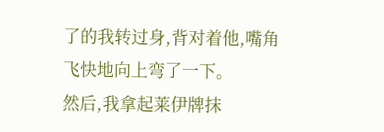了的我转过身,背对着他,嘴角飞快地向上弯了一下。
然后,我拿起莱伊牌抹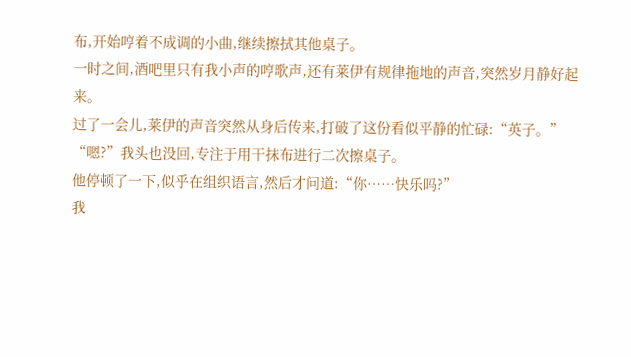布,开始哼着不成调的小曲,继续擦拭其他桌子。
一时之间,酒吧里只有我小声的哼歌声,还有莱伊有规律拖地的声音,突然岁月静好起来。
过了一会儿,莱伊的声音突然从身后传来,打破了这份看似平静的忙碌:“英子。”
“嗯?”我头也没回,专注于用干抹布进行二次擦桌子。
他停顿了一下,似乎在组织语言,然后才问道:“你……快乐吗?”
我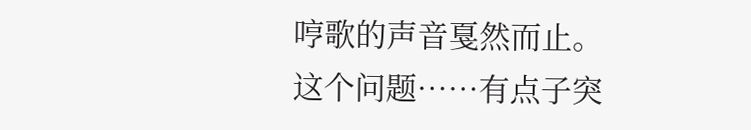哼歌的声音戛然而止。
这个问题……有点子突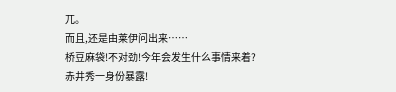兀。
而且,还是由莱伊问出来……
桥豆麻袋!不对劲!今年会发生什么事情来着?
赤井秀一身份暴露!